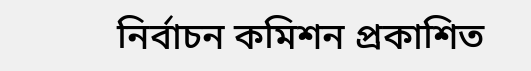নির্বাচন কমিশন প্রকাশিত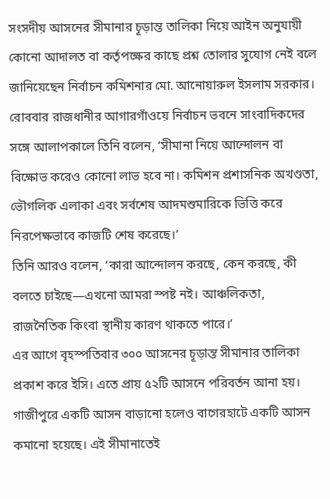সংসদীয় আসনের সীমানার চূড়ান্ত তালিকা নিয়ে আইন অনুযায়ী কোনো আদালত বা কর্তৃপক্ষের কাছে প্রশ্ন তোলার সুযোগ নেই বলে জানিয়েছেন নির্বাচন কমিশনার মো. আনোয়ারুল ইসলাম সরকার।
রোববার রাজধানীর আগারগাঁওয়ে নির্বাচন ভবনে সাংবাদিকদের সঙ্গে আলাপকালে তিনি বলেন, ‘সীমানা নিয়ে আন্দোলন বা বিক্ষোভ করেও কোনো লাভ হবে না। কমিশন প্রশাসনিক অখণ্ডতা, ভৌগলিক এলাকা এবং সর্বশেষ আদমশুমারিকে ভিত্তি করে নিরপেক্ষভাবে কাজটি শেষ করেছে।’
তিনি আরও বলেন, ‘কারা আন্দোলন করছে, কেন করছে, কী বলতে চাইছে—এখনো আমরা স্পষ্ট নই। আঞ্চলিকতা, রাজনৈতিক কিংবা স্থানীয় কারণ থাকতে পারে।’
এর আগে বৃহস্পতিবার ৩০০ আসনের চূড়ান্ত সীমানার তালিকা প্রকাশ করে ইসি। এতে প্রায় ৫২টি আসনে পরিবর্তন আনা হয়। গাজীপুরে একটি আসন বাড়ানো হলেও বাগেরহাটে একটি আসন কমানো হয়েছে। এই সীমানাতেই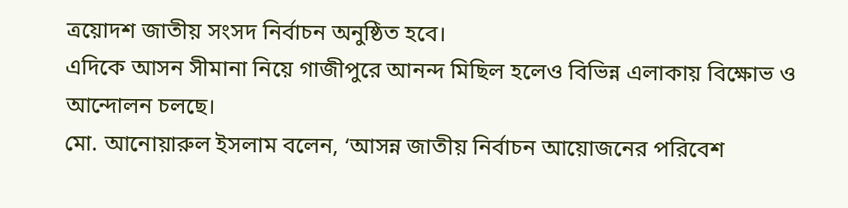ত্রয়োদশ জাতীয় সংসদ নির্বাচন অনুষ্ঠিত হবে।
এদিকে আসন সীমানা নিয়ে গাজীপুরে আনন্দ মিছিল হলেও বিভিন্ন এলাকায় বিক্ষোভ ও আন্দোলন চলছে।
মো. আনোয়ারুল ইসলাম বলেন, ‘আসন্ন জাতীয় নির্বাচন আয়োজনের পরিবেশ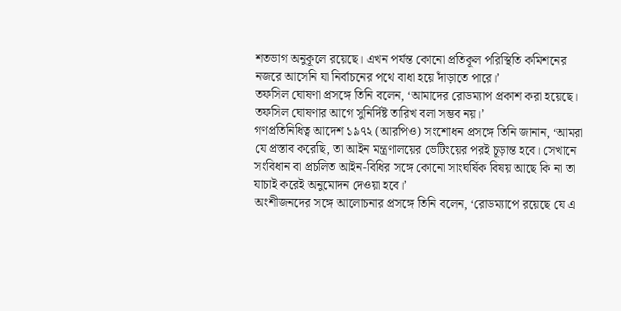শতভাগ অনুকূলে রয়েছে। এখন পর্যন্ত কোনো প্রতিকূল পরিস্থিতি কমিশনের নজরে আসেনি যা নির্বাচনের পথে বাধা হয়ে দাঁড়াতে পারে।’
তফসিল ঘোষণা প্রসঙ্গে তিনি বলেন, ‘আমাদের রোডম্যাপ প্রকাশ করা হয়েছে। তফসিল ঘোষণার আগে সুনির্দিষ্ট তারিখ বলা সম্ভব নয়।’
গণপ্রতিনিধিত্ব আদেশ ১৯৭২ (আরপিও) সংশোধন প্রসঙ্গে তিনি জানান, ‘আমরা যে প্রস্তাব করেছি, তা আইন মন্ত্রণালয়ের ভেটিংয়ের পরই চূড়ান্ত হবে। সেখানে সংবিধান বা প্রচলিত আইন-বিধির সঙ্গে কোনো সাংঘর্ষিক বিষয় আছে কি না তা যাচাই করেই অনুমোদন দেওয়া হবে।’
অংশীজনদের সঙ্গে আলোচনার প্রসঙ্গে তিনি বলেন, ‘রোডম্যাপে রয়েছে যে এ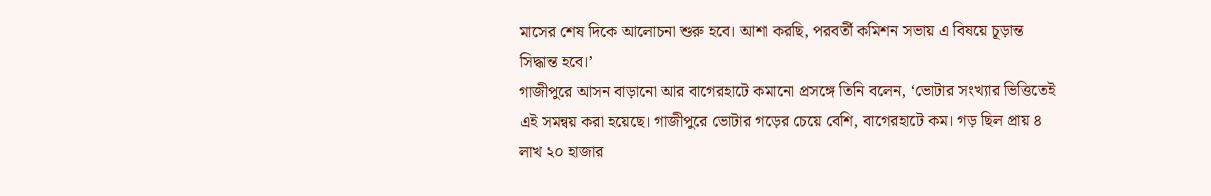মাসের শেষ দিকে আলোচনা শুরু হবে। আশা করছি, পরবর্তী কমিশন সভায় এ বিষয়ে চূড়ান্ত সিদ্ধান্ত হবে।’
গাজীপুরে আসন বাড়ানো আর বাগেরহাটে কমানো প্রসঙ্গে তিনি বলেন, ‘ভোটার সংখ্যার ভিত্তিতেই এই সমন্বয় করা হয়েছে। গাজীপুরে ভোটার গড়ের চেয়ে বেশি, বাগেরহাটে কম। গড় ছিল প্রায় ৪ লাখ ২০ হাজার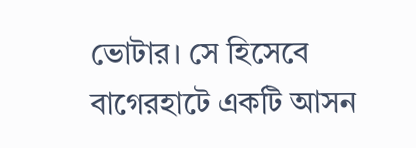ভোটার। সে হিসেবে বাগেরহাটে একটি আসন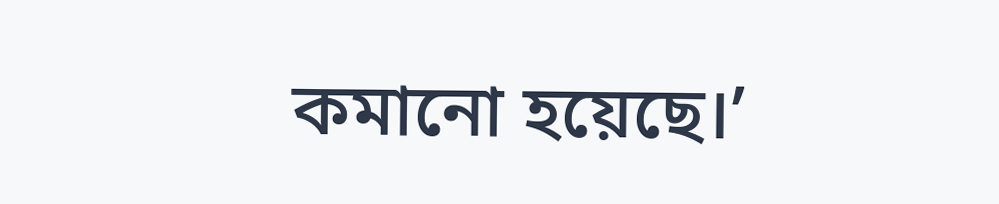কমানো হয়েছে।’